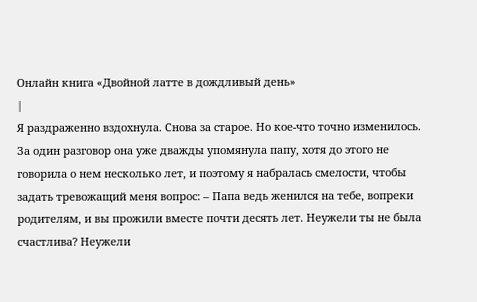Онлайн книга «Двойной латте в дождливый день»
|
Я раздраженно вздохнула. Снова за старое. Но кое-что точно изменилось. За один разговор она уже дважды упомянула папу, хотя до этого не говорила о нем несколько лет, и поэтому я набралась смелости, чтобы задать тревожащий меня вопрос: – Папа ведь женился на тебе, вопреки родителям, и вы прожили вместе почти десять лет. Неужели ты не была счастлива? Неужели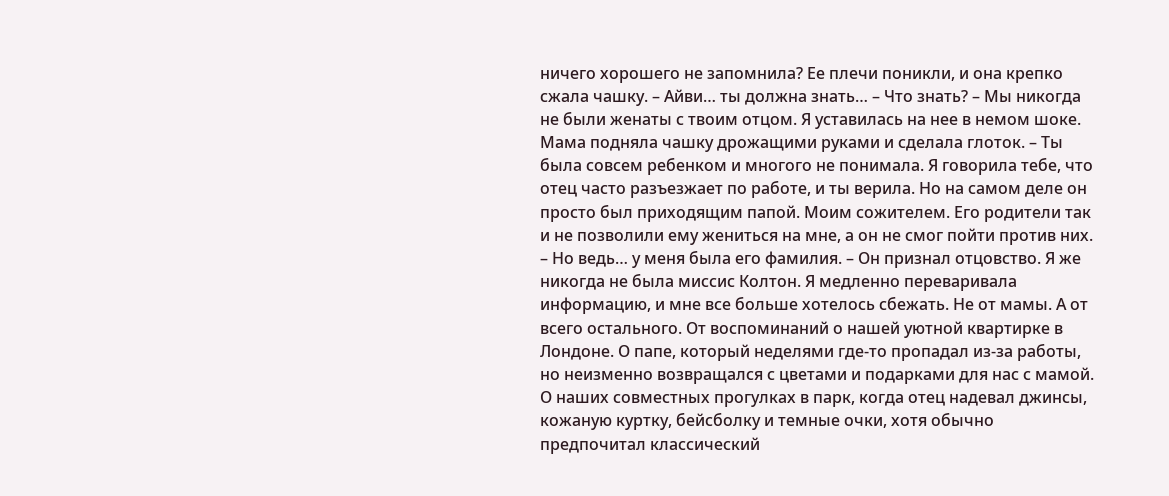ничего хорошего не запомнила? Ее плечи поникли, и она крепко сжала чашку. – Айви… ты должна знать… – Что знать? – Мы никогда не были женаты с твоим отцом. Я уставилась на нее в немом шоке. Мама подняла чашку дрожащими руками и сделала глоток. – Ты была совсем ребенком и многого не понимала. Я говорила тебе, что отец часто разъезжает по работе, и ты верила. Но на самом деле он просто был приходящим папой. Моим сожителем. Его родители так и не позволили ему жениться на мне, а он не смог пойти против них. – Но ведь… у меня была его фамилия. – Он признал отцовство. Я же никогда не была миссис Колтон. Я медленно переваривала информацию, и мне все больше хотелось сбежать. Не от мамы. А от всего остального. От воспоминаний о нашей уютной квартирке в Лондоне. О папе, который неделями где-то пропадал из-за работы, но неизменно возвращался с цветами и подарками для нас с мамой. О наших совместных прогулках в парк, когда отец надевал джинсы, кожаную куртку, бейсболку и темные очки, хотя обычно предпочитал классический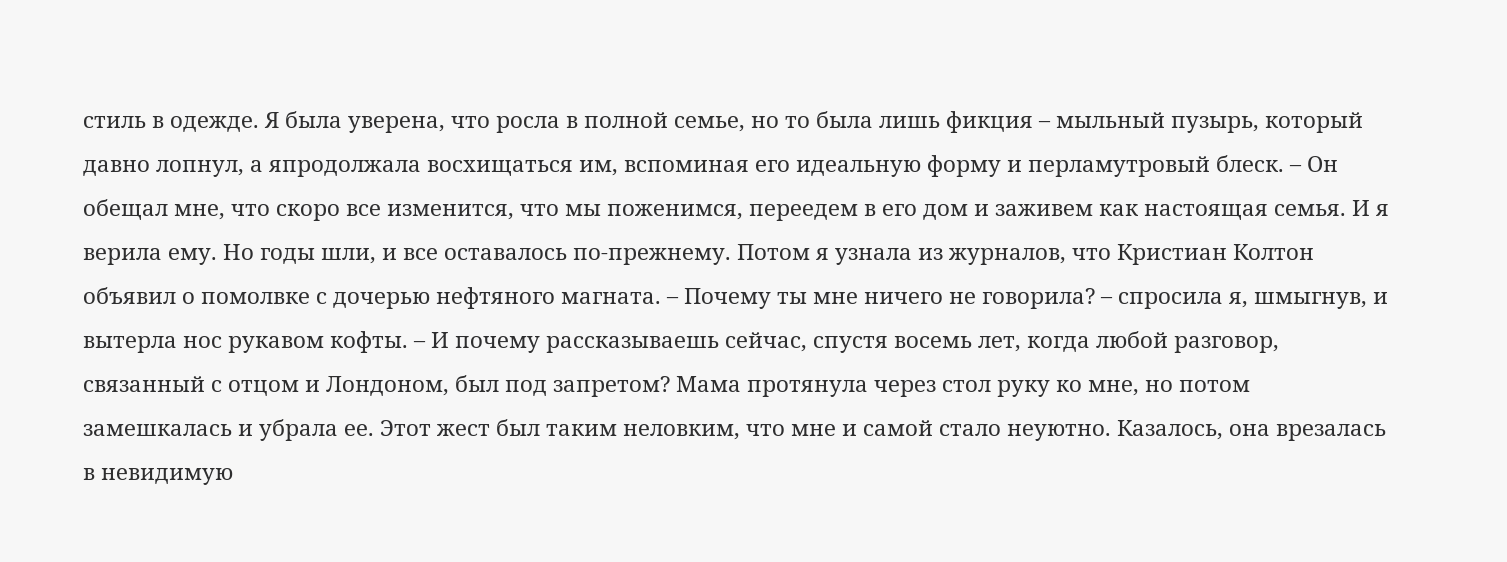стиль в одежде. Я была уверена, что росла в полной семье, но то была лишь фикция – мыльный пузырь, который давно лопнул, а япродолжала восхищаться им, вспоминая его идеальную форму и перламутровый блеск. – Он обещал мне, что скоро все изменится, что мы поженимся, переедем в его дом и заживем как настоящая семья. И я верила ему. Но годы шли, и все оставалось по-прежнему. Потом я узнала из журналов, что Кристиан Колтон объявил о помолвке с дочерью нефтяного магната. – Почему ты мне ничего не говорила? – спросила я, шмыгнув, и вытерла нос рукавом кофты. – И почему рассказываешь сейчас, спустя восемь лет, когда любой разговор, связанный с отцом и Лондоном, был под запретом? Мама протянула через стол руку ко мне, но потом замешкалась и убрала ее. Этот жест был таким неловким, что мне и самой стало неуютно. Казалось, она врезалась в невидимую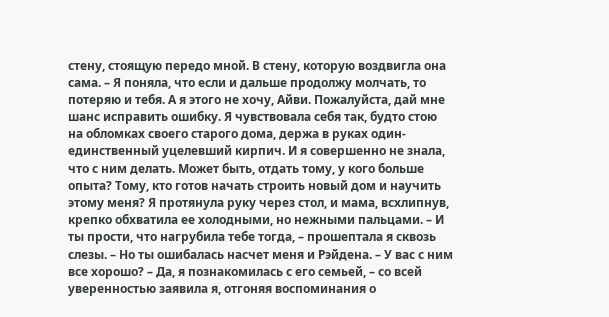стену, стоящую передо мной. В стену, которую воздвигла она сама. – Я поняла, что если и дальше продолжу молчать, то потеряю и тебя. А я этого не хочу, Айви. Пожалуйста, дай мне шанс исправить ошибку. Я чувствовала себя так, будто стою на обломках своего старого дома, держа в руках один-единственный уцелевший кирпич. И я совершенно не знала, что с ним делать. Может быть, отдать тому, у кого больше опыта? Тому, кто готов начать строить новый дом и научить этому меня? Я протянула руку через стол, и мама, всхлипнув, крепко обхватила ее холодными, но нежными пальцами. – И ты прости, что нагрубила тебе тогда, – прошептала я сквозь слезы. – Но ты ошибалась насчет меня и Рэйдена. – У вас с ним все хорошо? – Да, я познакомилась с его семьей, – со всей уверенностью заявила я, отгоняя воспоминания о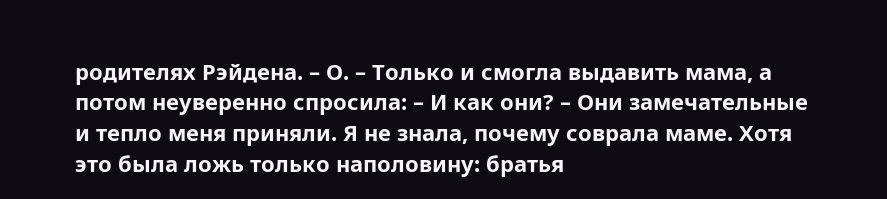родителях Рэйдена. – О. – Только и смогла выдавить мама, а потом неуверенно спросила: – И как они? – Они замечательные и тепло меня приняли. Я не знала, почему соврала маме. Хотя это была ложь только наполовину: братья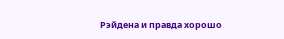Рэйдена и правда хорошо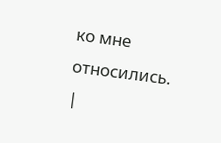ко мне относились. |